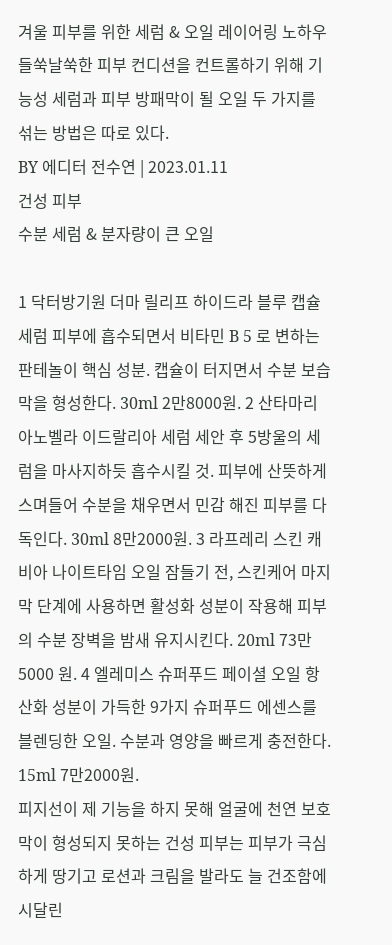겨울 피부를 위한 세럼 & 오일 레이어링 노하우
들쑥날쑥한 피부 컨디션을 컨트롤하기 위해 기능성 세럼과 피부 방패막이 될 오일 두 가지를 섞는 방법은 따로 있다.
BY 에디터 전수연 | 2023.01.11
건성 피부
수분 세럼 & 분자량이 큰 오일

1 닥터방기원 더마 릴리프 하이드라 블루 캡슐 세럼 피부에 흡수되면서 비타민 B 5 로 변하는 판테놀이 핵심 성분. 캡슐이 터지면서 수분 보습막을 형성한다. 30ml 2만8000원. 2 산타마리아노벨라 이드랄리아 세럼 세안 후 5방울의 세럼을 마사지하듯 흡수시킬 것. 피부에 산뜻하게 스며들어 수분을 채우면서 민감 해진 피부를 다독인다. 30ml 8만2000원. 3 라프레리 스킨 캐비아 나이트타임 오일 잠들기 전, 스킨케어 마지막 단계에 사용하면 활성화 성분이 작용해 피부의 수분 장벽을 밤새 유지시킨다. 20ml 73만5000 원. 4 엘레미스 슈퍼푸드 페이셜 오일 항산화 성분이 가득한 9가지 슈퍼푸드 에센스를 블렌딩한 오일. 수분과 영양을 빠르게 충전한다. 15ml 7만2000원.
피지선이 제 기능을 하지 못해 얼굴에 천연 보호막이 형성되지 못하는 건성 피부는 피부가 극심하게 땅기고 로션과 크림을 발라도 늘 건조함에 시달린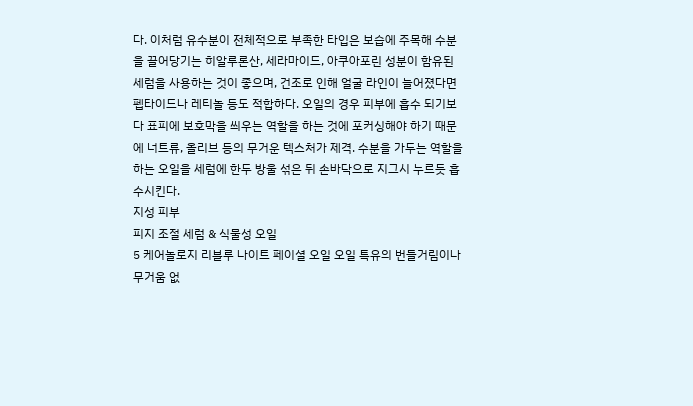다. 이처럼 유수분이 전체적으로 부족한 타입은 보습에 주목해 수분을 끌어당기는 히알루론산, 세라마이드, 아쿠아포린 성분이 함유된 세럼을 사용하는 것이 좋으며, 건조로 인해 얼굴 라인이 늘어졌다면 펩타이드나 레티놀 등도 적합하다. 오일의 경우 피부에 흡수 되기보다 표피에 보호막을 씌우는 역할을 하는 것에 포커싱해야 하기 때문에 너트류, 올리브 등의 무거운 텍스처가 제격. 수분을 가두는 역할을 하는 오일을 세럼에 한두 방울 섞은 뒤 손바닥으로 지그시 누르듯 흡수시킨다.
지성 피부
피지 조절 세럼 & 식물성 오일
5 케어놀로지 리블루 나이트 페이셜 오일 오일 특유의 번들거림이나 무거움 없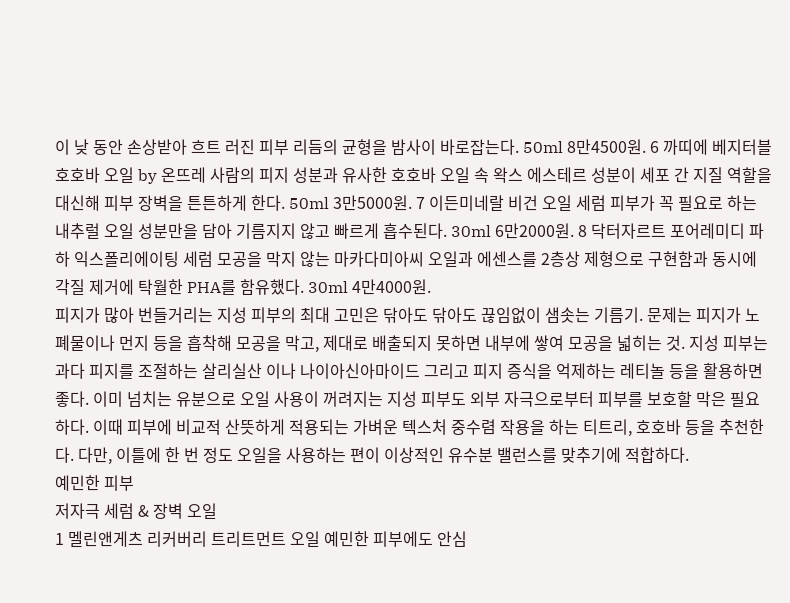이 낮 동안 손상받아 흐트 러진 피부 리듬의 균형을 밤사이 바로잡는다. 50ml 8만4500원. 6 까띠에 베지터블 호호바 오일 by 온뜨레 사람의 피지 성분과 유사한 호호바 오일 속 왁스 에스테르 성분이 세포 간 지질 역할을 대신해 피부 장벽을 튼튼하게 한다. 50ml 3만5000원. 7 이든미네랄 비건 오일 세럼 피부가 꼭 필요로 하는 내추럴 오일 성분만을 담아 기름지지 않고 빠르게 흡수된다. 30ml 6만2000원. 8 닥터자르트 포어레미디 파하 익스폴리에이팅 세럼 모공을 막지 않는 마카다미아씨 오일과 에센스를 2층상 제형으로 구현함과 동시에 각질 제거에 탁월한 PHA를 함유했다. 30ml 4만4000원.
피지가 많아 번들거리는 지성 피부의 최대 고민은 닦아도 닦아도 끊임없이 샘솟는 기름기. 문제는 피지가 노폐물이나 먼지 등을 흡착해 모공을 막고, 제대로 배출되지 못하면 내부에 쌓여 모공을 넓히는 것. 지성 피부는 과다 피지를 조절하는 살리실산 이나 나이아신아마이드 그리고 피지 증식을 억제하는 레티놀 등을 활용하면 좋다. 이미 넘치는 유분으로 오일 사용이 꺼려지는 지성 피부도 외부 자극으로부터 피부를 보호할 막은 필요하다. 이때 피부에 비교적 산뜻하게 적용되는 가벼운 텍스처 중수렴 작용을 하는 티트리, 호호바 등을 추천한다. 다만, 이틀에 한 번 정도 오일을 사용하는 편이 이상적인 유수분 밸런스를 맞추기에 적합하다.
예민한 피부
저자극 세럼 & 장벽 오일
1 멜린앤게츠 리커버리 트리트먼트 오일 예민한 피부에도 안심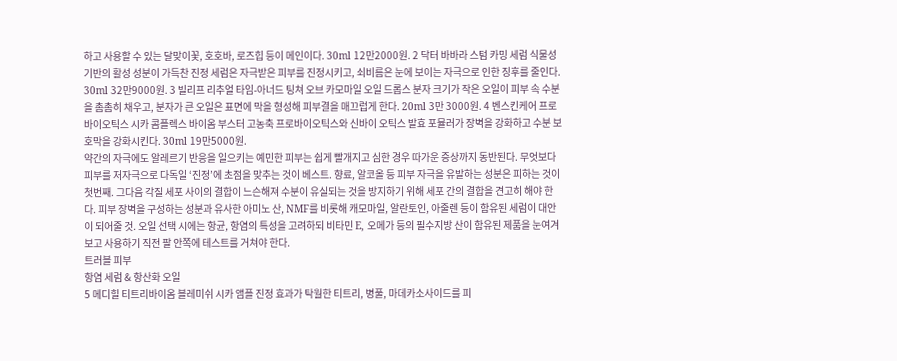하고 사용할 수 있는 달맞이꽃, 호호바, 로즈힙 등이 메인이다. 30ml 12만2000원. 2 닥터 바바라 스텀 카밍 세럼 식물성 기반의 활성 성분이 가득찬 진정 세럼은 자극받은 피부를 진정시키고, 쇠비름은 눈에 보이는 자극으로 인한 징후를 줄인다. 30ml 32만9000원. 3 빌리프 리추얼 타임-아너드 팅쳐 오브 카모마일 오일 드롭스 분자 크기가 작은 오일이 피부 속 수분을 촘촘히 채우고, 분자가 큰 오일은 표면에 막을 형성해 피부결을 매끄럽게 한다. 20ml 3만 3000원. 4 벤스킨케어 프로바이오틱스 시카 콤플렉스 바이옴 부스터 고농축 프로바이오틱스와 신바이 오틱스 발효 포뮬러가 장벽을 강화하고 수분 보호막을 강화시킨다. 30ml 19만5000원.
약간의 자극에도 알레르기 반응을 일으키는 예민한 피부는 쉽게 빨개지고 심한 경우 따가운 증상까지 동반된다. 무엇보다 피부를 저자극으로 다독일 ‘진정’에 초점을 맞추는 것이 베스트. 향료, 알코올 등 피부 자극을 유발하는 성분은 피하는 것이 첫번째. 그다음 각질 세포 사이의 결합이 느슨해져 수분이 유실되는 것을 방지하기 위해 세포 간의 결합을 견고히 해야 한다. 피부 장벽을 구성하는 성분과 유사한 아미노 산, NMF를 비롯해 캐모마일, 알란토인, 아줄렌 등이 함유된 세럼이 대안이 되어줄 것. 오일 선택 시에는 항균, 항염의 특성을 고려하되 비타민 E, 오메가 등의 필수지방 산이 함유된 제품을 눈여겨보고 사용하기 직전 팔 안쪽에 테스트를 거쳐야 한다.
트러블 피부
항염 세럼 & 항산화 오일
5 메디힐 티트리바이옴 블레미쉬 시카 앰플 진정 효과가 탁월한 티트리, 병풀, 마데카소사이드를 피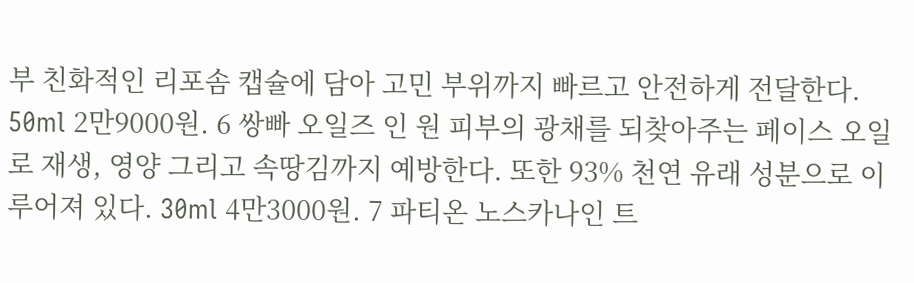부 친화적인 리포솜 캡슐에 담아 고민 부위까지 빠르고 안전하게 전달한다. 50ml 2만9000원. 6 쌍빠 오일즈 인 원 피부의 광채를 되찾아주는 페이스 오일로 재생, 영양 그리고 속땅김까지 예방한다. 또한 93% 천연 유래 성분으로 이루어져 있다. 30ml 4만3000원. 7 파티온 노스카나인 트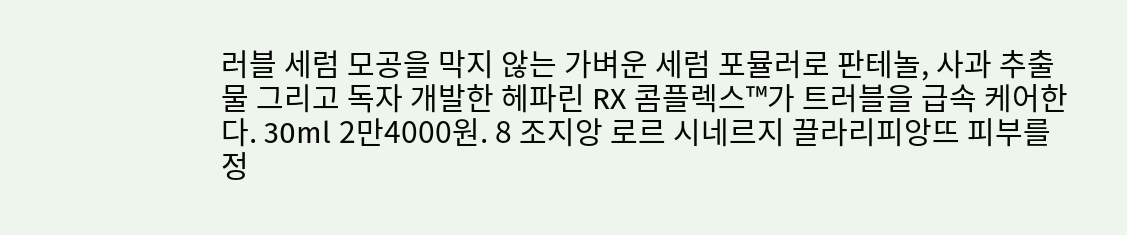러블 세럼 모공을 막지 않는 가벼운 세럼 포뮬러로 판테놀, 사과 추출물 그리고 독자 개발한 헤파린 RX 콤플렉스™가 트러블을 급속 케어한다. 30ml 2만4000원. 8 조지앙 로르 시네르지 끌라리피앙뜨 피부를 정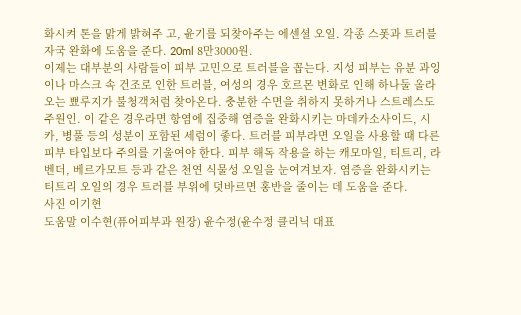화시켜 톤을 맑게 밝혀주 고, 윤기를 되찾아주는 에센셜 오일. 각종 스폿과 트러블 자국 완화에 도움을 준다. 20ml 8만3000원.
이제는 대부분의 사람들이 피부 고민으로 트러블을 꼽는다. 지성 피부는 유분 과잉 이나 마스크 속 건조로 인한 트러블, 여성의 경우 호르몬 변화로 인해 하나둘 올라오는 뾰루지가 불청객처럼 찾아온다. 충분한 수면을 취하지 못하거나 스트레스도 주원인. 이 같은 경우라면 항염에 집중해 염증을 완화시키는 마데카소사이드, 시카, 병풀 등의 성분이 포함된 세럼이 좋다. 트러블 피부라면 오일을 사용할 때 다른 피부 타입보다 주의를 기울여야 한다. 피부 해독 작용을 하는 캐모마일, 티트리, 라벤더, 베르가모트 등과 같은 천연 식물성 오일을 눈여겨보자. 염증을 완화시키는 티트리 오일의 경우 트러블 부위에 덧바르면 홍반을 줄이는 데 도움을 준다.
사진 이기현
도움말 이수현(퓨어피부과 원장) 윤수정(윤수정 클리닉 대표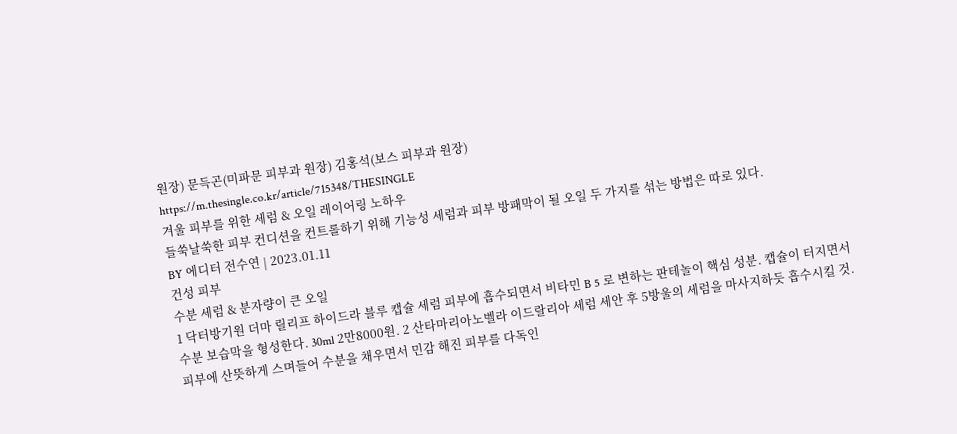원장) 문득곤(미파문 피부과 원장) 김홍석(보스 피부과 원장)
https://m.thesingle.co.kr/article/715348/THESINGLE
겨울 피부를 위한 세럼 & 오일 레이어링 노하우
들쑥날쑥한 피부 컨디션을 컨트롤하기 위해 기능성 세럼과 피부 방패막이 될 오일 두 가지를 섞는 방법은 따로 있다.
BY 에디터 전수연 | 2023.01.11
건성 피부
수분 세럼 & 분자량이 큰 오일
1 닥터방기원 더마 릴리프 하이드라 블루 캡슐 세럼 피부에 흡수되면서 비타민 B 5 로 변하는 판테놀이 핵심 성분. 캡슐이 터지면서 수분 보습막을 형성한다. 30ml 2만8000원. 2 산타마리아노벨라 이드랄리아 세럼 세안 후 5방울의 세럼을 마사지하듯 흡수시킬 것. 피부에 산뜻하게 스며들어 수분을 채우면서 민감 해진 피부를 다독인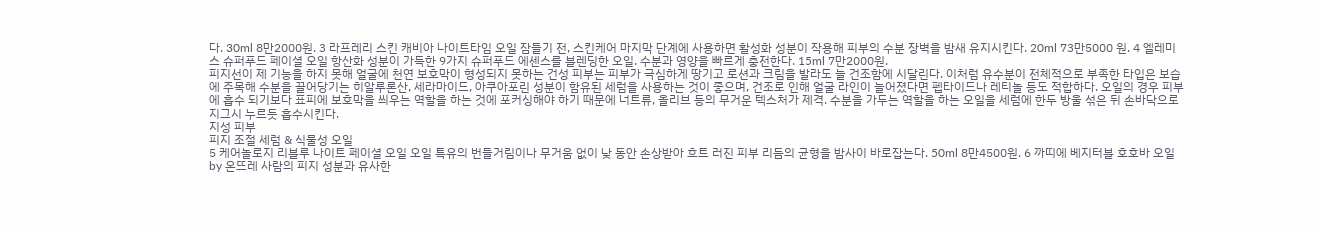다. 30ml 8만2000원. 3 라프레리 스킨 캐비아 나이트타임 오일 잠들기 전, 스킨케어 마지막 단계에 사용하면 활성화 성분이 작용해 피부의 수분 장벽을 밤새 유지시킨다. 20ml 73만5000 원. 4 엘레미스 슈퍼푸드 페이셜 오일 항산화 성분이 가득한 9가지 슈퍼푸드 에센스를 블렌딩한 오일. 수분과 영양을 빠르게 충전한다. 15ml 7만2000원.
피지선이 제 기능을 하지 못해 얼굴에 천연 보호막이 형성되지 못하는 건성 피부는 피부가 극심하게 땅기고 로션과 크림을 발라도 늘 건조함에 시달린다. 이처럼 유수분이 전체적으로 부족한 타입은 보습에 주목해 수분을 끌어당기는 히알루론산, 세라마이드, 아쿠아포린 성분이 함유된 세럼을 사용하는 것이 좋으며, 건조로 인해 얼굴 라인이 늘어졌다면 펩타이드나 레티놀 등도 적합하다. 오일의 경우 피부에 흡수 되기보다 표피에 보호막을 씌우는 역할을 하는 것에 포커싱해야 하기 때문에 너트류, 올리브 등의 무거운 텍스처가 제격. 수분을 가두는 역할을 하는 오일을 세럼에 한두 방울 섞은 뒤 손바닥으로 지그시 누르듯 흡수시킨다.
지성 피부
피지 조절 세럼 & 식물성 오일
5 케어놀로지 리블루 나이트 페이셜 오일 오일 특유의 번들거림이나 무거움 없이 낮 동안 손상받아 흐트 러진 피부 리듬의 균형을 밤사이 바로잡는다. 50ml 8만4500원. 6 까띠에 베지터블 호호바 오일 by 온뜨레 사람의 피지 성분과 유사한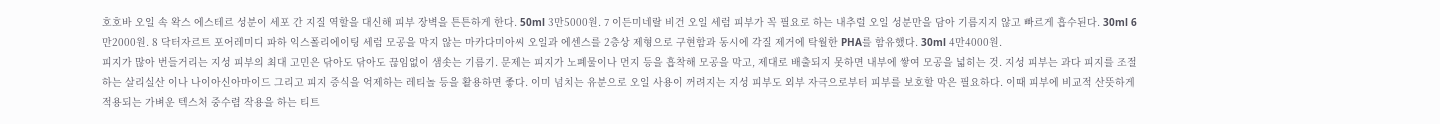호호바 오일 속 왁스 에스테르 성분이 세포 간 지질 역할을 대신해 피부 장벽을 튼튼하게 한다. 50ml 3만5000원. 7 이든미네랄 비건 오일 세럼 피부가 꼭 필요로 하는 내추럴 오일 성분만을 담아 기름지지 않고 빠르게 흡수된다. 30ml 6만2000원. 8 닥터자르트 포어레미디 파하 익스폴리에이팅 세럼 모공을 막지 않는 마카다미아씨 오일과 에센스를 2층상 제형으로 구현함과 동시에 각질 제거에 탁월한 PHA를 함유했다. 30ml 4만4000원.
피지가 많아 번들거리는 지성 피부의 최대 고민은 닦아도 닦아도 끊임없이 샘솟는 기름기. 문제는 피지가 노폐물이나 먼지 등을 흡착해 모공을 막고, 제대로 배출되지 못하면 내부에 쌓여 모공을 넓히는 것. 지성 피부는 과다 피지를 조절하는 살리실산 이나 나이아신아마이드 그리고 피지 증식을 억제하는 레티놀 등을 활용하면 좋다. 이미 넘치는 유분으로 오일 사용이 꺼려지는 지성 피부도 외부 자극으로부터 피부를 보호할 막은 필요하다. 이때 피부에 비교적 산뜻하게 적용되는 가벼운 텍스처 중수렴 작용을 하는 티트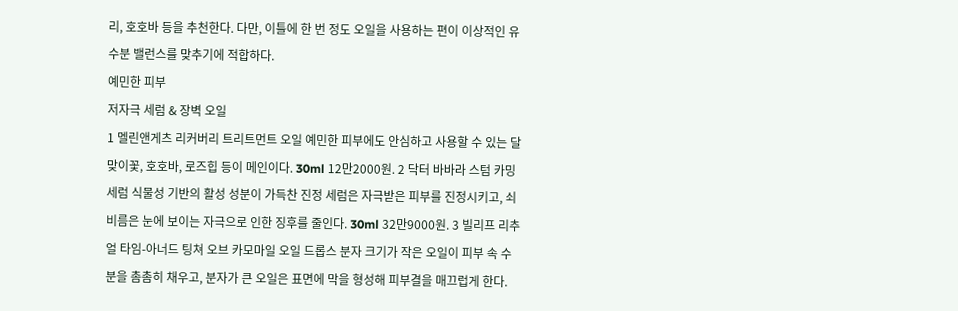리, 호호바 등을 추천한다. 다만, 이틀에 한 번 정도 오일을 사용하는 편이 이상적인 유수분 밸런스를 맞추기에 적합하다.
예민한 피부
저자극 세럼 & 장벽 오일
1 멜린앤게츠 리커버리 트리트먼트 오일 예민한 피부에도 안심하고 사용할 수 있는 달맞이꽃, 호호바, 로즈힙 등이 메인이다. 30ml 12만2000원. 2 닥터 바바라 스텀 카밍 세럼 식물성 기반의 활성 성분이 가득찬 진정 세럼은 자극받은 피부를 진정시키고, 쇠비름은 눈에 보이는 자극으로 인한 징후를 줄인다. 30ml 32만9000원. 3 빌리프 리추얼 타임-아너드 팅쳐 오브 카모마일 오일 드롭스 분자 크기가 작은 오일이 피부 속 수분을 촘촘히 채우고, 분자가 큰 오일은 표면에 막을 형성해 피부결을 매끄럽게 한다.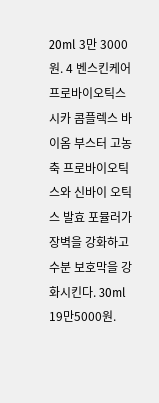20ml 3만 3000원. 4 벤스킨케어 프로바이오틱스 시카 콤플렉스 바이옴 부스터 고농축 프로바이오틱스와 신바이 오틱스 발효 포뮬러가 장벽을 강화하고 수분 보호막을 강화시킨다. 30ml 19만5000원.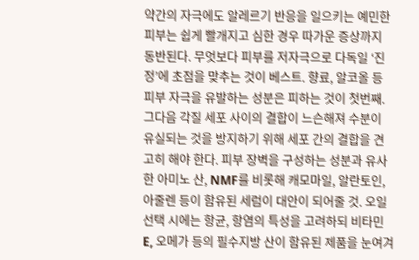약간의 자극에도 알레르기 반응을 일으키는 예민한 피부는 쉽게 빨개지고 심한 경우 따가운 증상까지 동반된다. 무엇보다 피부를 저자극으로 다독일 ‘진정’에 초점을 맞추는 것이 베스트. 향료, 알코올 등 피부 자극을 유발하는 성분은 피하는 것이 첫번째. 그다음 각질 세포 사이의 결합이 느슨해져 수분이 유실되는 것을 방지하기 위해 세포 간의 결합을 견고히 해야 한다. 피부 장벽을 구성하는 성분과 유사한 아미노 산, NMF를 비롯해 캐모마일, 알란토인, 아줄렌 등이 함유된 세럼이 대안이 되어줄 것. 오일 선택 시에는 항균, 항염의 특성을 고려하되 비타민 E, 오메가 등의 필수지방 산이 함유된 제품을 눈여겨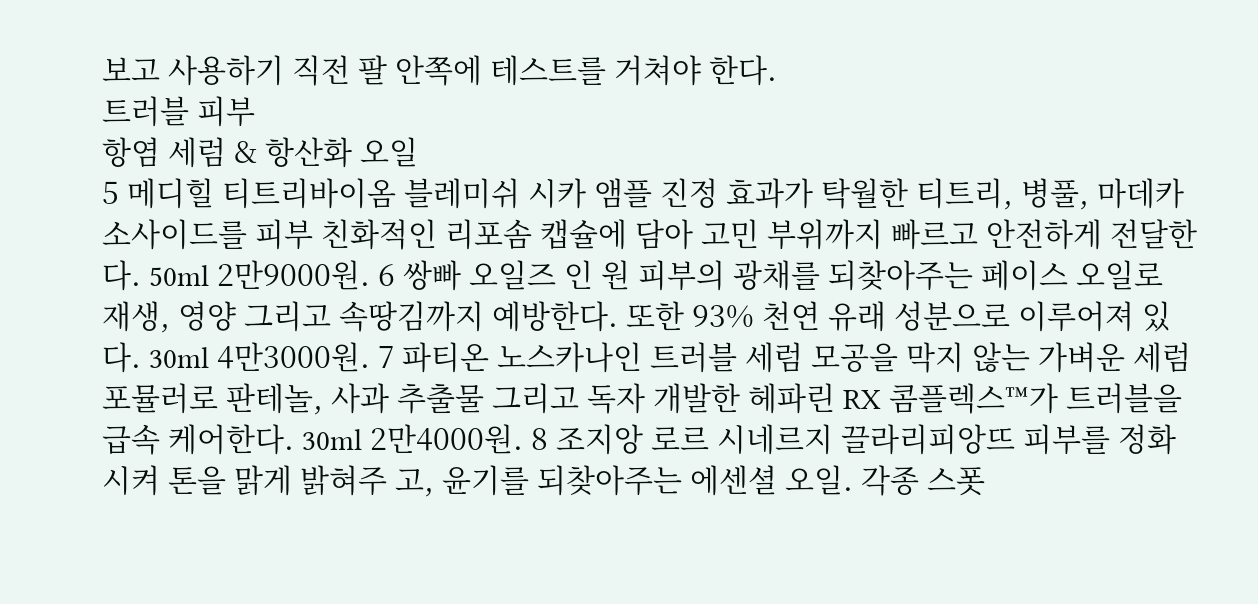보고 사용하기 직전 팔 안쪽에 테스트를 거쳐야 한다.
트러블 피부
항염 세럼 & 항산화 오일
5 메디힐 티트리바이옴 블레미쉬 시카 앰플 진정 효과가 탁월한 티트리, 병풀, 마데카소사이드를 피부 친화적인 리포솜 캡슐에 담아 고민 부위까지 빠르고 안전하게 전달한다. 50ml 2만9000원. 6 쌍빠 오일즈 인 원 피부의 광채를 되찾아주는 페이스 오일로 재생, 영양 그리고 속땅김까지 예방한다. 또한 93% 천연 유래 성분으로 이루어져 있다. 30ml 4만3000원. 7 파티온 노스카나인 트러블 세럼 모공을 막지 않는 가벼운 세럼 포뮬러로 판테놀, 사과 추출물 그리고 독자 개발한 헤파린 RX 콤플렉스™가 트러블을 급속 케어한다. 30ml 2만4000원. 8 조지앙 로르 시네르지 끌라리피앙뜨 피부를 정화시켜 톤을 맑게 밝혀주 고, 윤기를 되찾아주는 에센셜 오일. 각종 스폿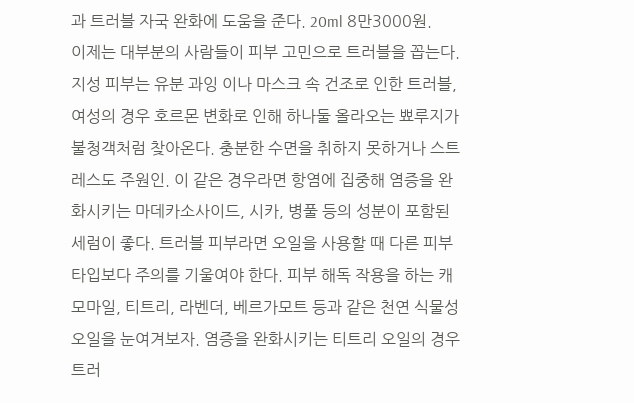과 트러블 자국 완화에 도움을 준다. 20ml 8만3000원.
이제는 대부분의 사람들이 피부 고민으로 트러블을 꼽는다. 지성 피부는 유분 과잉 이나 마스크 속 건조로 인한 트러블, 여성의 경우 호르몬 변화로 인해 하나둘 올라오는 뾰루지가 불청객처럼 찾아온다. 충분한 수면을 취하지 못하거나 스트레스도 주원인. 이 같은 경우라면 항염에 집중해 염증을 완화시키는 마데카소사이드, 시카, 병풀 등의 성분이 포함된 세럼이 좋다. 트러블 피부라면 오일을 사용할 때 다른 피부 타입보다 주의를 기울여야 한다. 피부 해독 작용을 하는 캐모마일, 티트리, 라벤더, 베르가모트 등과 같은 천연 식물성 오일을 눈여겨보자. 염증을 완화시키는 티트리 오일의 경우 트러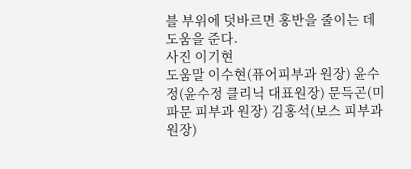블 부위에 덧바르면 홍반을 줄이는 데 도움을 준다.
사진 이기현
도움말 이수현(퓨어피부과 원장) 윤수정(윤수정 클리닉 대표원장) 문득곤(미파문 피부과 원장) 김홍석(보스 피부과 원장)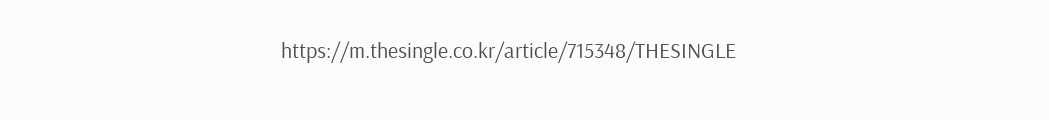https://m.thesingle.co.kr/article/715348/THESINGLE